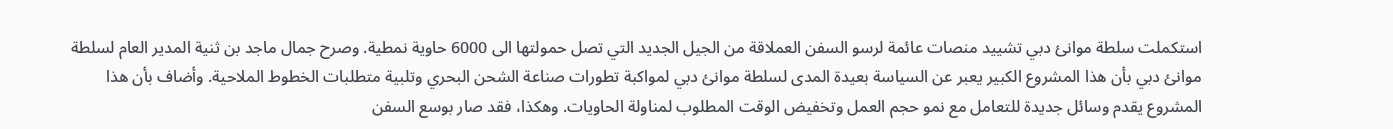استكملت سلطة موانئ دبي تشييد منصات عائمة لرسو السفن العملاقة من الجيل الجديد التي تصل حمولتها الى 6000 حاوية نمطية. وصرح جمال ماجد بن ثنية المدير العام لسلطة موانئ دبي بأن هذا المشروع الكبير يعبر عن السياسة بعيدة المدى لسلطة موانئ دبي لمواكبة تطورات صناعة الشحن البحري وتلبية متطلبات الخطوط الملاحية. وأضاف بأن هذا المشروع يقدم وسائل جديدة للتعامل مع نمو حجم العمل وتخفيض الوقت المطلوب لمناولة الحاويات. وهكذا، فقد صار بوسع السفن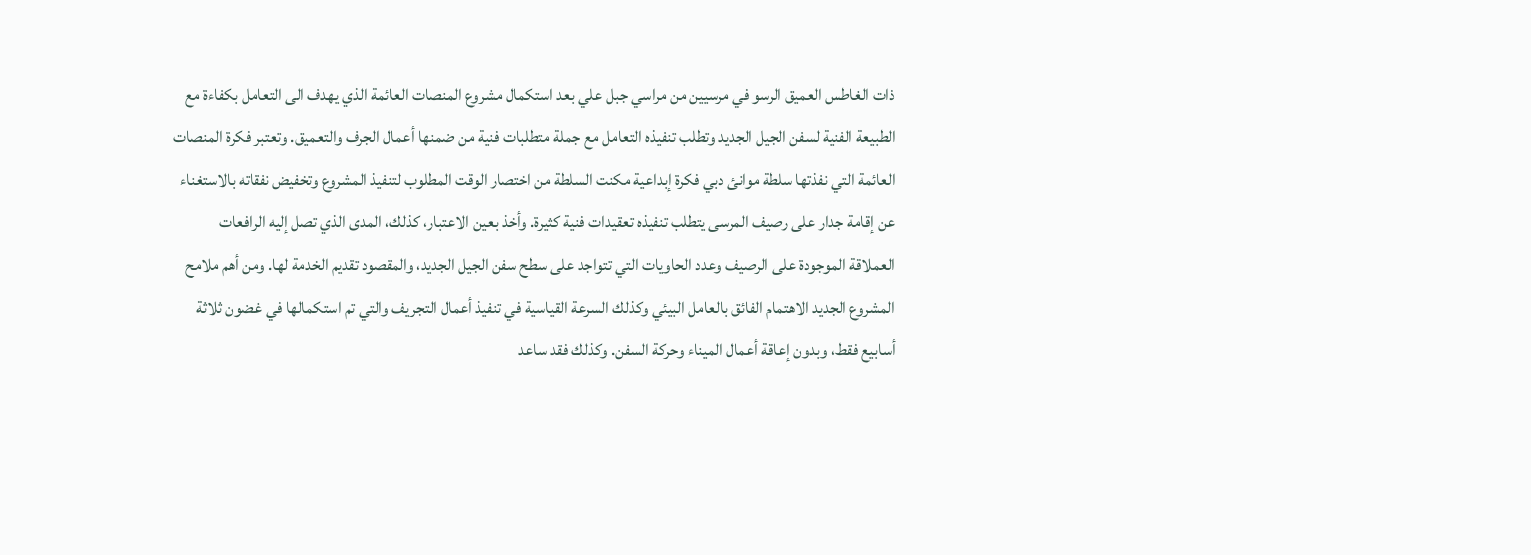ذات الغاطس العميق الرسو في مرسيين من مراسي جبل علي بعد استكمال مشروع المنصات العائمة الذي يهدف الى التعامل بكفاءة مع الطبيعة الفنية لسفن الجيل الجديد وتطلب تنفيذه التعامل مع جملة متطلبات فنية من ضمنها أعمال الجرف والتعميق. وتعتبر فكرة المنصات العائمة التي نفذتها سلطة موانئ دبي فكرة إبداعية مكنت السلطة من اختصار الوقت المطلوب لتنفيذ المشروع وتخفيض نفقاته بالاستغناء عن إقامة جدار على رصيف المرسى يتطلب تنفيذه تعقيدات فنية كثيرة. وأخذ بعين الاعتبار، كذلك، المدى الذي تصل إليه الرافعات العملاقة الموجودة على الرصيف وعدد الحاويات التي تتواجد على سطح سفن الجيل الجديد، والمقصود تقديم الخدمة لها. ومن أهم ملامح المشروع الجديد الاهتمام الفائق بالعامل البيئي وكذلك السرعة القياسية في تنفيذ أعمال التجريف والتي تم استكمالها في غضون ثلاثة أسابيع فقط، وبدون إعاقة أعمال الميناء وحركة السفن. وكذلك فقد ساعد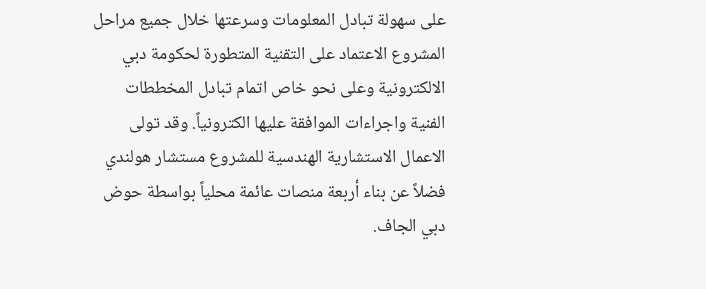على سهولة تبادل المعلومات وسرعتها خلال جميع مراحل المشروع الاعتماد على التقنية المتطورة لحكومة دبي الالكترونية وعلى نحو خاص اتمام تبادل المخططات الفنية واجراءات الموافقة عليها الكترونياً. وقد تولى الاعمال الاستشارية الهندسية للمشروع مستشار هولندي فضلاً عن بناء أربعة منصات عائمة محلياً بواسطة حوض دبي الجاف.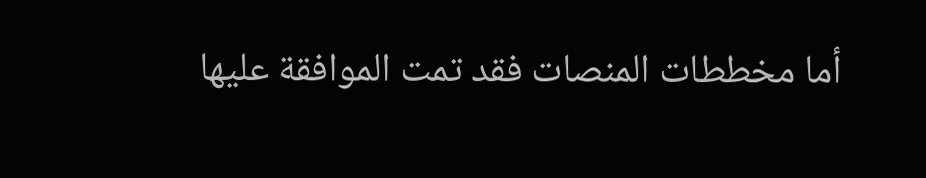أما مخططات المنصات فقد تمت الموافقة عليها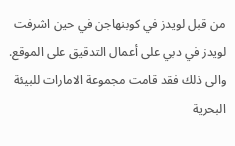من قبل لويدز في كوبنهاجن في حين اشرفت لويدز في دبي على أعمال التدقيق على الموقع. والى ذلك فقد قامت مجموعة الامارات للبيئة البحرية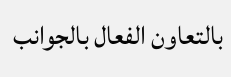بالتعاون الفعال بالجوانب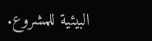البيئية للمشروع.